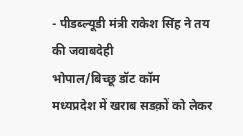- पीडब्ल्यूडी मंत्री राकेश सिंह ने तय की जवाबदेही
भोपाल/बिच्छू डॉट कॉम
मध्यप्रदेश में खराब सडक़ों को लेकर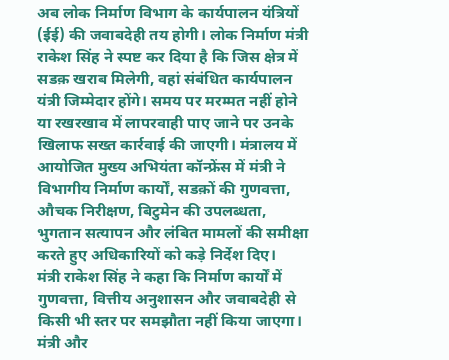अब लोक निर्माण विभाग के कार्यपालन यंत्रियों (ईई) की जवाबदेही तय होगी। लोक निर्माण मंत्री राकेश सिंह ने स्पष्ट कर दिया है कि जिस क्षेत्र में सडक़ खराब मिलेगी, वहां संबंधित कार्यपालन यंत्री जिम्मेदार होंगे। समय पर मरम्मत नहीं होने या रखरखाव में लापरवाही पाए जाने पर उनके खिलाफ सख्त कार्रवाई की जाएगी। मंत्रालय में आयोजित मुख्य अभियंता कॉन्फ्रेंस में मंत्री ने विभागीय निर्माण कार्यों, सडक़ों की गुणवत्ता, औचक निरीक्षण, बिटुमेन की उपलब्धता, भुगतान सत्यापन और लंबित मामलों की समीक्षा करते हुए अधिकारियों को कड़े निर्देश दिए।
मंत्री राकेश सिंह ने कहा कि निर्माण कार्यों में गुणवत्ता, वित्तीय अनुशासन और जवाबदेही से किसी भी स्तर पर समझौता नहीं किया जाएगा। मंत्री और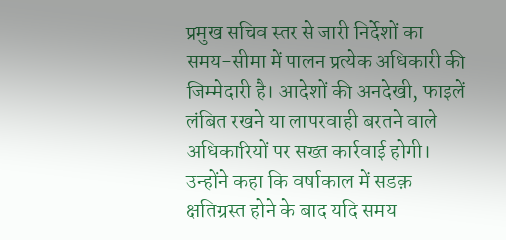प्रमुख सचिव स्तर से जारी निर्देशों का समय-सीमा में पालन प्रत्येक अधिकारी की जिम्मेदारी है। आदेशों की अनदेखी, फाइलें लंबित रखने या लापरवाही बरतने वाले अधिकारियों पर सख्त कार्रवाई होगी। उन्होंने कहा कि वर्षाकाल में सडक़ क्षतिग्रस्त होने के बाद यदि समय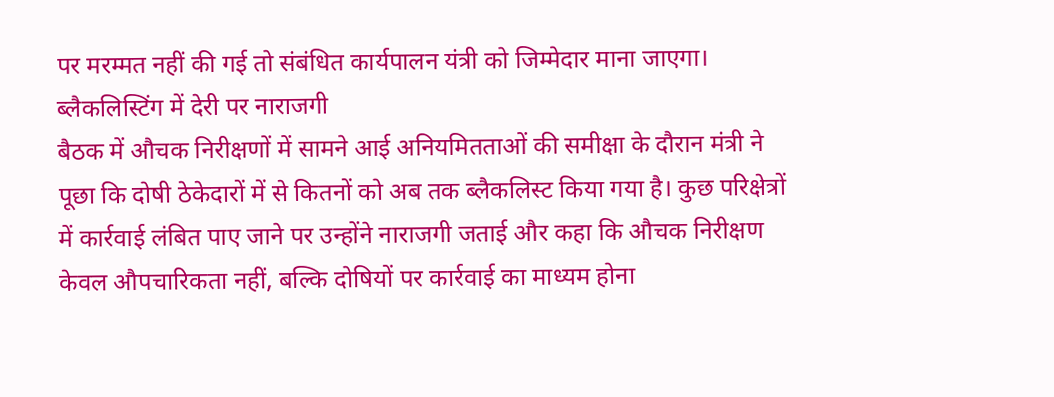पर मरम्मत नहीं की गई तो संबंधित कार्यपालन यंत्री को जिम्मेदार माना जाएगा।
ब्लैकलिस्टिंग में देरी पर नाराजगी
बैठक में औचक निरीक्षणों में सामने आई अनियमितताओं की समीक्षा के दौरान मंत्री ने पूछा कि दोषी ठेकेदारों में से कितनों को अब तक ब्लैकलिस्ट किया गया है। कुछ परिक्षेत्रों में कार्रवाई लंबित पाए जाने पर उन्होंने नाराजगी जताई और कहा कि औचक निरीक्षण केवल औपचारिकता नहीं, बल्कि दोषियों पर कार्रवाई का माध्यम होना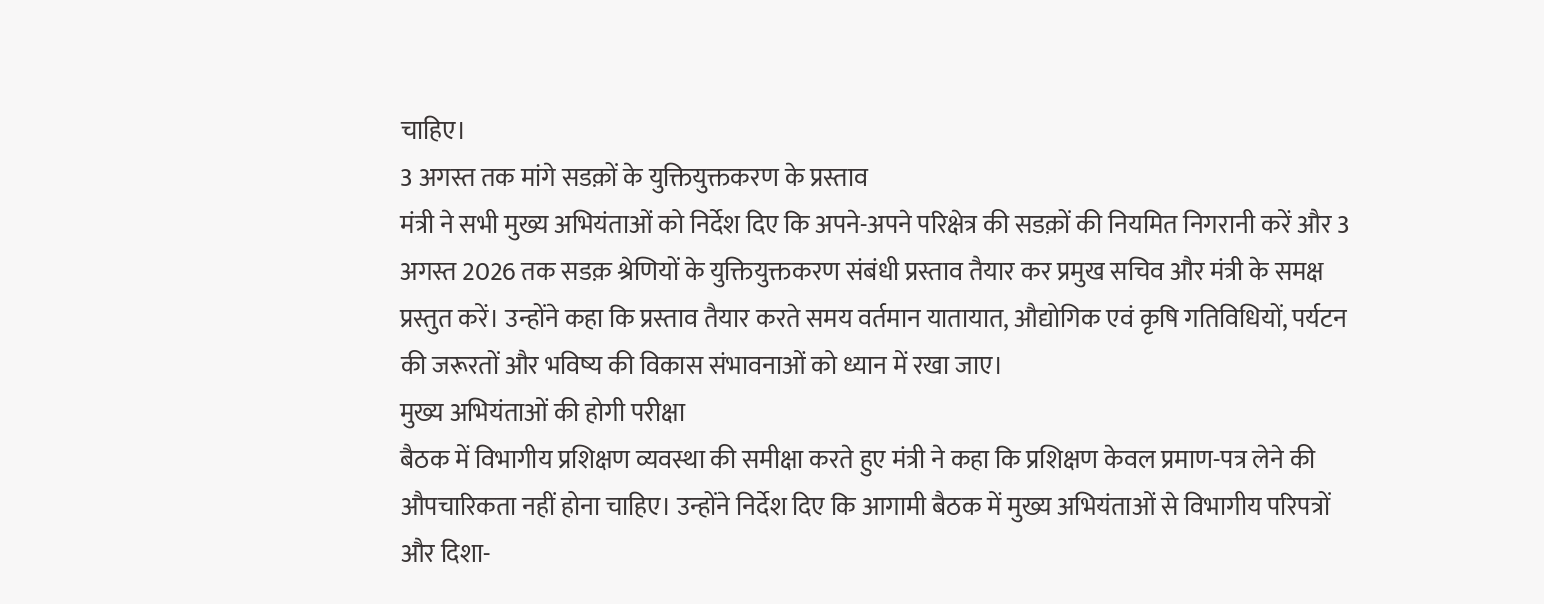चाहिए।
3 अगस्त तक मांगे सडक़ों के युक्तियुक्तकरण के प्रस्ताव
मंत्री ने सभी मुख्य अभियंताओं को निर्देश दिए कि अपने-अपने परिक्षेत्र की सडक़ों की नियमित निगरानी करें और 3 अगस्त 2026 तक सडक़ श्रेणियों के युक्तियुक्तकरण संबंधी प्रस्ताव तैयार कर प्रमुख सचिव और मंत्री के समक्ष प्रस्तुत करें। उन्होंने कहा कि प्रस्ताव तैयार करते समय वर्तमान यातायात, औद्योगिक एवं कृषि गतिविधियों, पर्यटन की जरूरतों और भविष्य की विकास संभावनाओं को ध्यान में रखा जाए।
मुख्य अभियंताओं की होगी परीक्षा
बैठक में विभागीय प्रशिक्षण व्यवस्था की समीक्षा करते हुए मंत्री ने कहा कि प्रशिक्षण केवल प्रमाण-पत्र लेने की औपचारिकता नहीं होना चाहिए। उन्होंने निर्देश दिए कि आगामी बैठक में मुख्य अभियंताओं से विभागीय परिपत्रों और दिशा-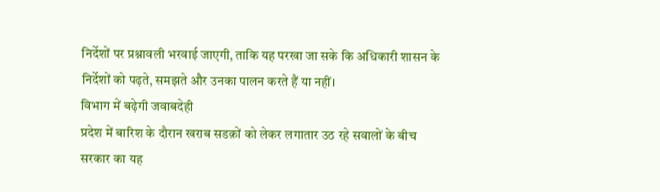निर्देशों पर प्रश्नावली भरवाई जाएगी, ताकि यह परखा जा सके कि अधिकारी शासन के निर्देशों को पढ़ते, समझते और उनका पालन करते हैं या नहीं।
विभाग में बढ़ेगी जवाबदेही
प्रदेश में बारिश के दौरान खराब सडक़ों को लेकर लगातार उठ रहे सवालों के बीच सरकार का यह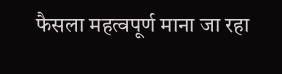फैसला महत्वपूर्ण माना जा रहा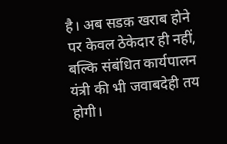है। अब सडक़ खराब होने पर केवल ठेकेदार ही नहीं, बल्कि संबंधित कार्यपालन यंत्री की भी जवाबदेही तय होगी।